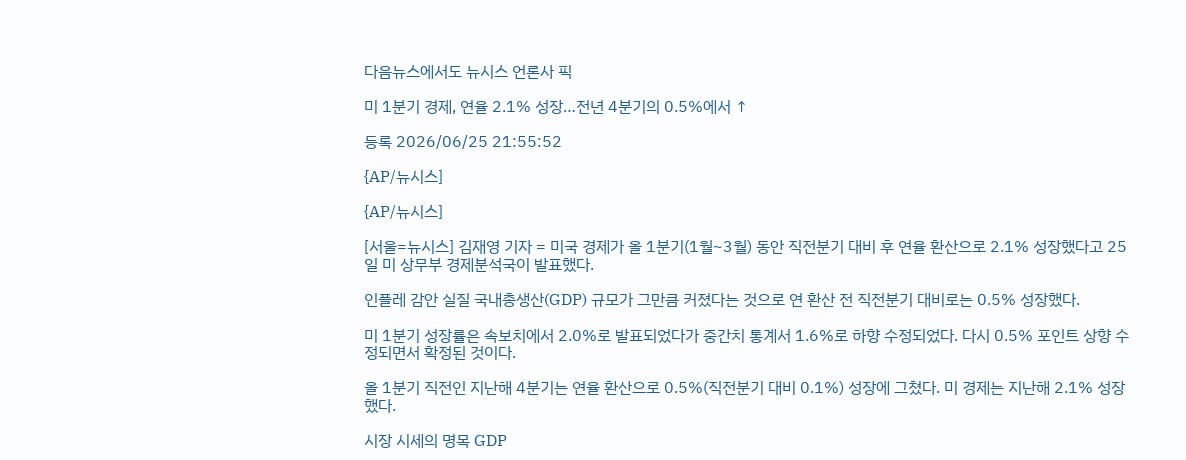다음뉴스에서도 뉴시스 언론사 픽

미 1분기 경제, 연율 2.1% 성장…전년 4분기의 0.5%에서 ↑

등록 2026/06/25 21:55:52

{AP/뉴시스]

{AP/뉴시스]

[서울=뉴시스] 김재영 기자 = 미국 경제가 올 1분기(1월~3월) 동안 직전분기 대비 후 연율 환산으로 2.1% 성장했다고 25일 미 상무부 경제분석국이 발표했다.

인플레 감안 실질 국내총생산(GDP) 규모가 그만큼 커졌다는 것으로 연 환산 전 직전분기 대비로는 0.5% 성장했다.

미 1분기 성장률은 속보치에서 2.0%로 발표되었다가 중간치 통계서 1.6%로 하향 수정되었다. 다시 0.5% 포인트 상향 수정되면서 확정된 것이다.

올 1분기 직전인 지난해 4분기는 연율 환산으로 0.5%(직전분기 대비 0.1%) 성장에 그쳤다. 미 경제는 지난해 2.1% 성장했다.

시장 시세의 명목 GDP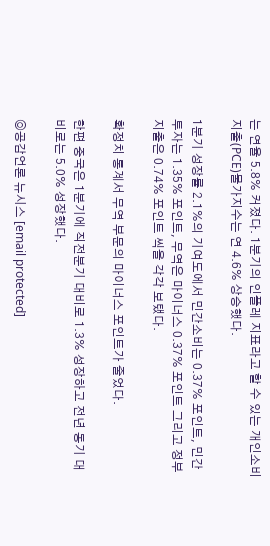는 연율 5.8% 커졌다. 1분기의 인플레 지표라고 할 수 있는 개인소비지출(PCE)물가지수는 연 4.6% 상승했다.

1분기 성장률 2.1%의 기여도에서 민간소비는 0.37% 포인트, 민간 투자는 1.35% 포인트, 무역은 마이너스 0.37% 포인트 그리고 정부 지출은 0.74% 포인트 씩을 각각 보탰다.

확정치 통계서 무역 부문의 마이너스 포인트가 줄었다.

한편 중국은 1분기에 직전분기 대비로 1.3% 성장하고 전년 동기 대비로는 5.0% 성장했다.

◎공감언론 뉴시스 [email protected]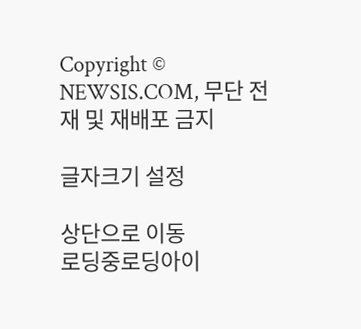Copyright © NEWSIS.COM, 무단 전재 및 재배포 금지

글자크기 설정

상단으로 이동
로딩중로딩아이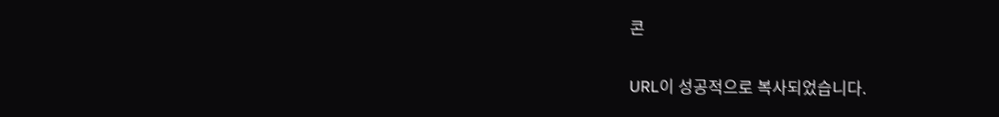콘

URL이 성공적으로 복사되었습니다.